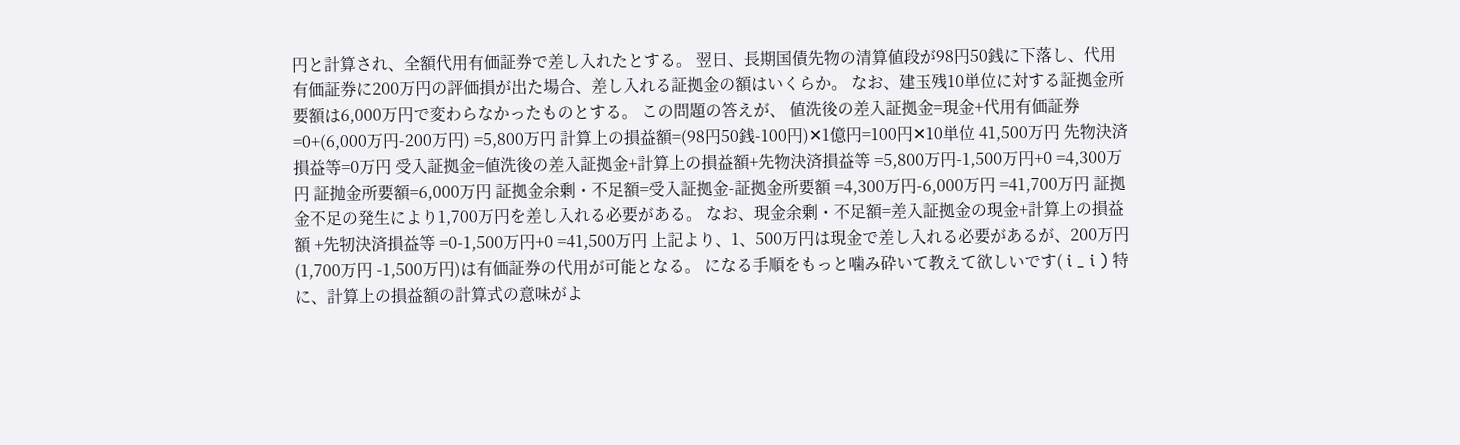円と計算され、全額代用有価証券で差し入れたとする。 翌日、長期国債先物の清算値段が98円50銭に下落し、代用有価証券に200万円の評価損が出た場合、差し入れる証拠金の額はいくらか。 なお、建玉残10単位に対する証拠金所要額は6,000万円で変わらなかったものとする。 この問題の答えが、 値洗後の差入証拠金=現金+代用有価証券 =0+(6,000万円-200万円) =5,800万円 計算上の損益額=(98円50銭-100円)✕1億円=100円✕10単位 41,500万円 先物決済損益等=0万円 受入証拠金=値洗後の差入証拠金+計算上の損益額+先物決済損益等 =5,800万円-1,500万円+0 =4,300万円 証抛金所要額=6,000万円 証拠金余剰・不足額=受入証拠金-証拠金所要額 =4,300万円-6,000万円 =41,700万円 証拠金不足の発生により1,700万円を差し入れる必要がある。 なお、現金余剰・不足額=差入証拠金の現金+計算上の損益額 +先牣決済損益等 =0-1,500万円+0 =41,500万円 上記より、1、500万円は現金で差し入れる必要があるが、200万円(1,700万円 -1,500万円)は有価証券の代用が可能となる。 になる手順をもっと噛み砕いて教えて欲しいです( i _ i ) 特に、計算上の損益額の計算式の意味がよ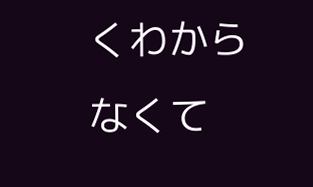くわからなくて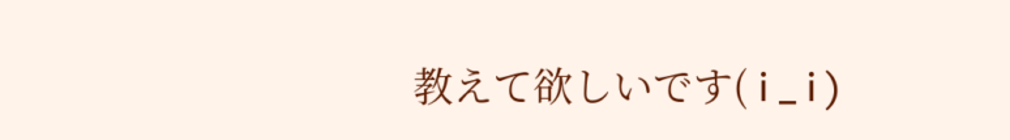教えて欲しいです( i _ i )